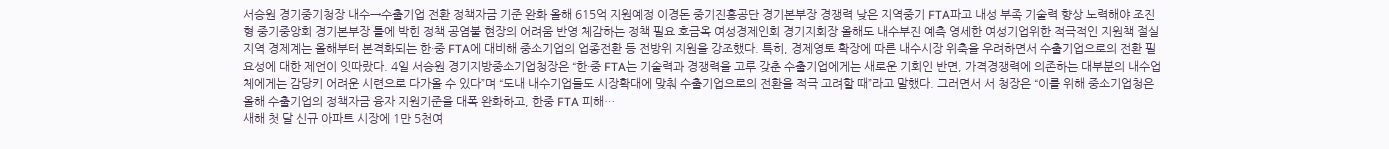서승원 경기중기청장 내수→수출기업 전환 정책자금 기준 완화 올해 615억 지원예정 이경돈 중기진흥공단 경기본부장 경쟁력 낮은 지역중기 FTA파고 내성 부족 기술력 향상 노력해야 조진형 중기중앙회 경기본부장 틀에 박힌 정책 공염불 현장의 어려움 반영 체감하는 정책 필요 호금옥 여성경제인회 경기지회장 올해도 내수부진 예측 영세한 여성기업위한 적극적인 지원책 절실 지역 경제계는 올해부터 본격화되는 한·중 FTA에 대비해 중소기업의 업종전환 등 전방위 지원을 강조했다. 특히, 경제영토 확장에 따른 내수시장 위축을 우려하면서 수출기업으로의 전환 필요성에 대한 제언이 잇따랐다. 4일 서승원 경기지방중소기업청장은 “한·중 FTA는 기술력과 경쟁력을 고루 갖춘 수출기업에게는 새로운 기회인 반면, 가격경쟁력에 의존하는 대부분의 내수업체에게는 감당키 어려운 시련으로 다가올 수 있다”며 “도내 내수기업들도 시장확대에 맞춰 수출기업으로의 전환을 적극 고려할 때”라고 말했다. 그러면서 서 청장은 “이를 위해 중소기업청은 올해 수출기업의 정책자금 융자 지원기준을 대폭 완화하고, 한중 FTA 피해…
새해 첫 달 신규 아파트 시장에 1만 5천여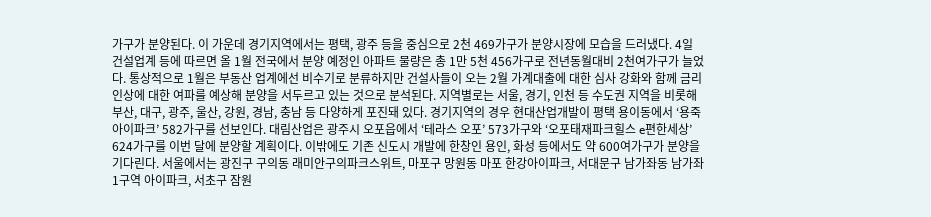가구가 분양된다. 이 가운데 경기지역에서는 평택, 광주 등을 중심으로 2천 469가구가 분양시장에 모습을 드러냈다. 4일 건설업계 등에 따르면 올 1월 전국에서 분양 예정인 아파트 물량은 총 1만 5천 456가구로 전년동월대비 2천여가구가 늘었다. 통상적으로 1월은 부동산 업계에선 비수기로 분류하지만 건설사들이 오는 2월 가계대출에 대한 심사 강화와 함께 금리 인상에 대한 여파를 예상해 분양을 서두르고 있는 것으로 분석된다. 지역별로는 서울, 경기, 인천 등 수도권 지역을 비롯해 부산, 대구, 광주, 울산, 강원, 경남, 충남 등 다양하게 포진돼 있다. 경기지역의 경우 현대산업개발이 평택 용이동에서 ‘용죽아이파크’ 582가구를 선보인다. 대림산업은 광주시 오포읍에서 ‘테라스 오포’ 573가구와 ‘오포태재파크힐스 e편한세상’ 624가구를 이번 달에 분양할 계획이다. 이밖에도 기존 신도시 개발에 한창인 용인, 화성 등에서도 약 600여가구가 분양을 기다린다. 서울에서는 광진구 구의동 래미안구의파크스위트, 마포구 망원동 마포 한강아이파크, 서대문구 남가좌동 남가좌1구역 아이파크, 서초구 잠원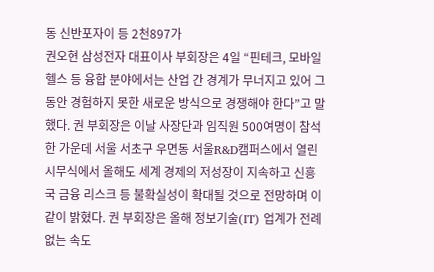동 신반포자이 등 2천897가
권오현 삼성전자 대표이사 부회장은 4일 “핀테크, 모바일 헬스 등 융합 분야에서는 산업 간 경계가 무너지고 있어 그동안 경험하지 못한 새로운 방식으로 경쟁해야 한다”고 말했다. 권 부회장은 이날 사장단과 임직원 500여명이 참석한 가운데 서울 서초구 우면동 서울R&D캠퍼스에서 열린 시무식에서 올해도 세계 경제의 저성장이 지속하고 신흥국 금융 리스크 등 불확실성이 확대될 것으로 전망하며 이같이 밝혔다. 권 부회장은 올해 정보기술(IT) 업계가 전례 없는 속도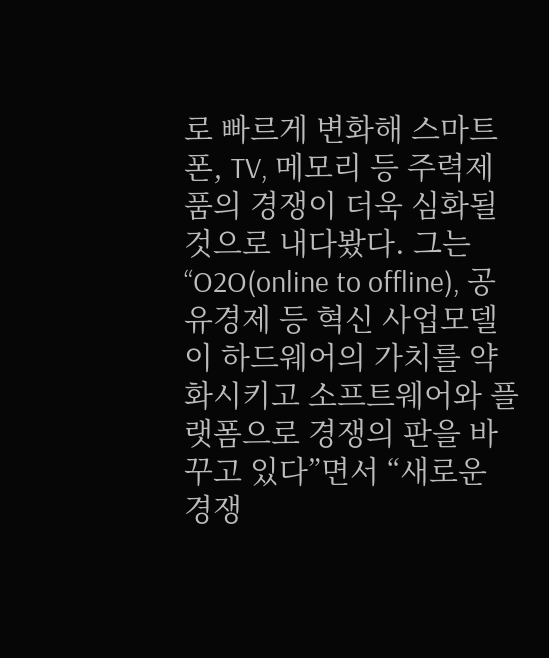로 빠르게 변화해 스마트폰, TV, 메모리 등 주력제품의 경쟁이 더욱 심화될 것으로 내다봤다. 그는 “O2O(online to offline), 공유경제 등 혁신 사업모델이 하드웨어의 가치를 약화시키고 소프트웨어와 플랫폼으로 경쟁의 판을 바꾸고 있다”면서 “새로운 경쟁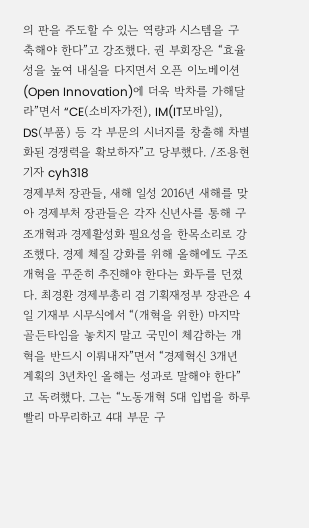의 판을 주도할 수 있는 역량과 시스템을 구축해야 한다”고 강조했다. 권 부회장은 “효율성을 높여 내실을 다지면서 오픈 이노베이션(Open Innovation)에 더욱 박차를 가해달라”면서 “CE(소비자가전), IM(IT모바일), DS(부품) 등 각 부문의 시너지를 창출해 차별화된 경쟁력을 확보하자”고 당부했다. /조용현기자 cyh318
경제부처 장관들, 새해 일성 2016년 새해를 맞아 경제부처 장관들은 각자 신년사를 통해 구조개혁과 경제활성화 필요성을 한목소리로 강조했다. 경제 체질 강화를 위해 올해에도 구조개혁을 꾸준히 추진해야 한다는 화두를 던졌다. 최경환 경제부총리 겸 기획재정부 장관은 4일 기재부 시무식에서 “(개혁을 위한) 마지막 골든타임을 놓치지 말고 국민이 체감하는 개혁을 반드시 이뤄내자”면서 “경제혁신 3개년 계획의 3년차인 올해는 성과로 말해야 한다”고 독려했다. 그는 “노동개혁 5대 입법을 하루 빨리 마무리하고 4대 부문 구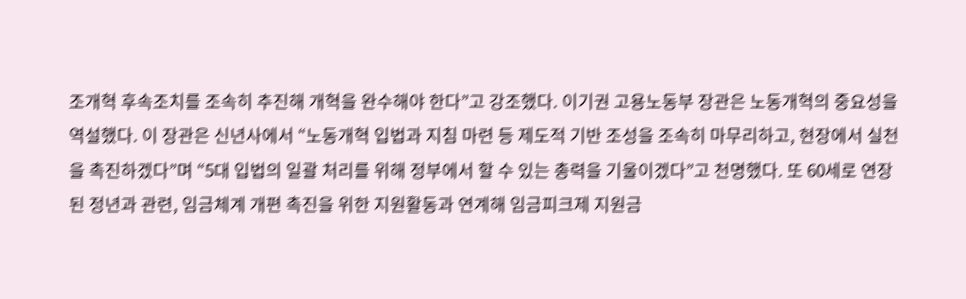조개혁 후속조치를 조속히 추진해 개혁을 완수해야 한다”고 강조했다. 이기권 고용노동부 장관은 노동개혁의 중요성을 역설했다. 이 장관은 신년사에서 “노동개혁 입법과 지침 마련 등 제도적 기반 조성을 조속히 마무리하고, 현장에서 실천을 촉진하겠다”며 “5대 입법의 일괄 처리를 위해 정부에서 할 수 있는 총력을 기울이겠다”고 천명했다. 또 60세로 연장된 정년과 관련, 임금체계 개편 촉진을 위한 지원활동과 연계해 임금피크제 지원금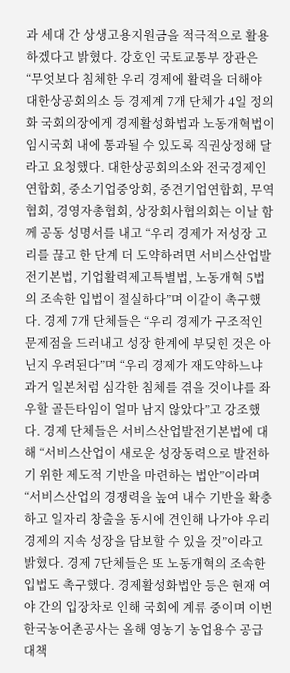과 세대 간 상생고용지원금을 적극적으로 활용하겠다고 밝혔다. 강호인 국토교통부 장관은 “무엇보다 침체한 우리 경제에 활력을 더해야
대한상공회의소 등 경제계 7개 단체가 4일 정의화 국회의장에게 경제활성화법과 노동개혁법이 임시국회 내에 통과될 수 있도록 직권상정해 달라고 요청했다. 대한상공회의소와 전국경제인연합회, 중소기업중앙회, 중견기업연합회, 무역협회, 경영자총협회, 상장회사협의회는 이날 함께 공동 성명서를 내고 “우리 경제가 저성장 고리를 끊고 한 단계 더 도약하려면 서비스산업발전기본법, 기업활력제고특별법, 노동개혁 5법의 조속한 입법이 절실하다”며 이같이 촉구했다. 경제 7개 단체들은 “우리 경제가 구조적인 문제점을 드러내고 성장 한계에 부딪힌 것은 아닌지 우려된다”며 “우리 경제가 재도약하느냐 과거 일본처럼 심각한 침체를 겪을 것이냐를 좌우할 골든타임이 얼마 남지 않았다”고 강조했다. 경제 단체들은 서비스산업발전기본법에 대해 “서비스산업이 새로운 성장동력으로 발전하기 위한 제도적 기반을 마련하는 법안”이라며 “서비스산업의 경쟁력을 높여 내수 기반을 확충하고 일자리 창출을 동시에 견인해 나가야 우리 경제의 지속 성장을 담보할 수 있을 것”이라고 밝혔다. 경제 7단체들은 또 노동개혁의 조속한 입법도 촉구했다. 경제활성화법안 등은 현재 여야 간의 입장차로 인해 국회에 계류 중이며 이번
한국농어촌공사는 올해 영농기 농업용수 공급 대책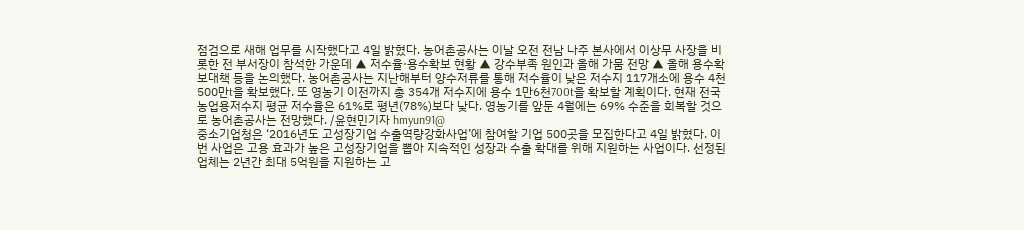점검으로 새해 업무를 시작했다고 4일 밝혔다. 농어촌공사는 이날 오전 전남 나주 본사에서 이상무 사장을 비롯한 전 부서장이 참석한 가운데 ▲ 저수율·용수확보 현황 ▲ 강수부족 원인과 올해 가뭄 전망 ▲ 올해 용수확보대책 등을 논의했다. 농어촌공사는 지난해부터 양수저류를 통해 저수율이 낮은 저수지 117개소에 용수 4천500만t을 확보했다. 또 영농기 이전까지 총 354개 저수지에 용수 1만6천700t을 확보할 계획이다. 현재 전국 농업용저수지 평균 저수율은 61%로 평년(78%)보다 낮다. 영농기를 앞둔 4월에는 69% 수준을 회복할 것으로 농어촌공사는 전망했다. /윤현민기자 hmyun91@
중소기업청은 ‘2016년도 고성장기업 수출역량강화사업’에 참여할 기업 500곳을 모집한다고 4일 밝혔다. 이번 사업은 고용 효과가 높은 고성장기업을 뽑아 지속적인 성장과 수출 확대를 위해 지원하는 사업이다. 선정된 업체는 2년간 최대 5억원을 지원하는 고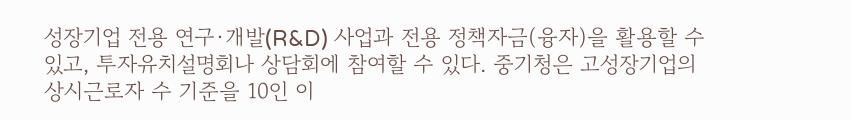성장기업 전용 연구·개발(R&D) 사업과 전용 정책자금(융자)을 활용할 수 있고, 투자유치설명회나 상담회에 참여할 수 있다. 중기청은 고성장기업의 상시근로자 수 기준을 10인 이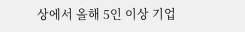상에서 올해 5인 이상 기업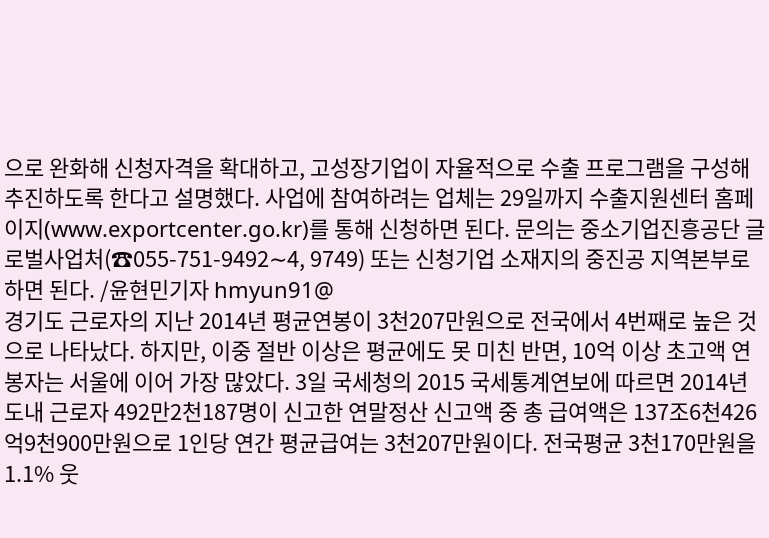으로 완화해 신청자격을 확대하고, 고성장기업이 자율적으로 수출 프로그램을 구성해 추진하도록 한다고 설명했다. 사업에 참여하려는 업체는 29일까지 수출지원센터 홈페이지(www.exportcenter.go.kr)를 통해 신청하면 된다. 문의는 중소기업진흥공단 글로벌사업처(☎055-751-9492∼4, 9749) 또는 신청기업 소재지의 중진공 지역본부로 하면 된다. /윤현민기자 hmyun91@
경기도 근로자의 지난 2014년 평균연봉이 3천207만원으로 전국에서 4번째로 높은 것으로 나타났다. 하지만, 이중 절반 이상은 평균에도 못 미친 반면, 10억 이상 초고액 연봉자는 서울에 이어 가장 많았다. 3일 국세청의 2015 국세통계연보에 따르면 2014년 도내 근로자 492만2천187명이 신고한 연말정산 신고액 중 총 급여액은 137조6천426억9천900만원으로 1인당 연간 평균급여는 3천207만원이다. 전국평균 3천170만원을 1.1% 웃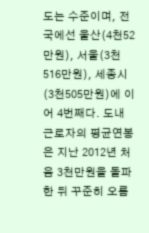도는 수준이며, 전국에선 울산(4천52만원), 서울(3천516만원), 세종시(3천505만원)에 이어 4번째다. 도내 근로자의 평균연봉은 지난 2012년 처음 3천만원을 돌파한 뒤 꾸준히 오름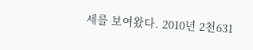세를 보여왔다. 2010년 2천631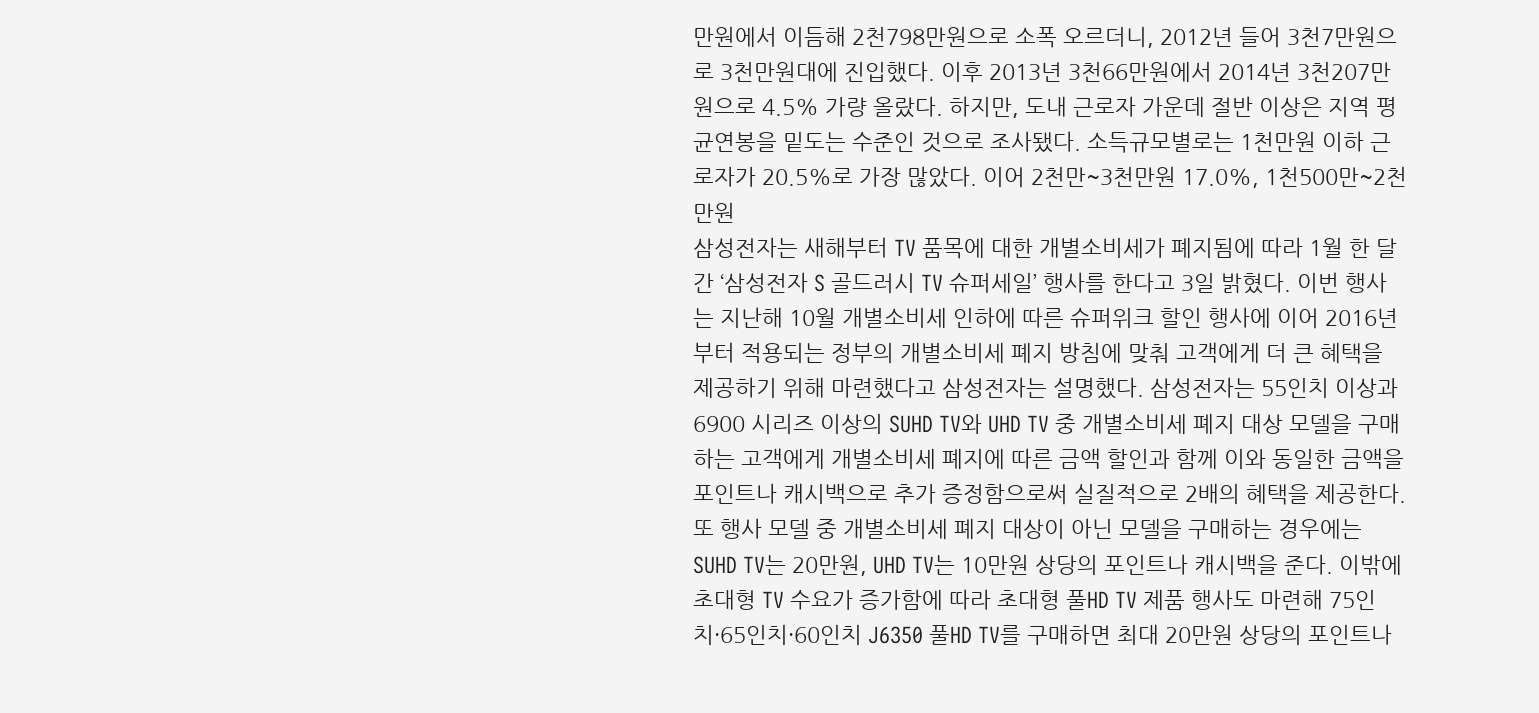만원에서 이듬해 2천798만원으로 소폭 오르더니, 2012년 들어 3천7만원으로 3천만원대에 진입했다. 이후 2013년 3천66만원에서 2014년 3천207만원으로 4.5% 가량 올랐다. 하지만, 도내 근로자 가운데 절반 이상은 지역 평균연봉을 밑도는 수준인 것으로 조사됐다. 소득규모별로는 1천만원 이하 근로자가 20.5%로 가장 많았다. 이어 2천만~3천만원 17.0%, 1천500만~2천만원
삼성전자는 새해부터 TV 품목에 대한 개별소비세가 폐지됨에 따라 1월 한 달간 ‘삼성전자 S 골드러시 TV 슈퍼세일’ 행사를 한다고 3일 밝혔다. 이번 행사는 지난해 10월 개별소비세 인하에 따른 슈퍼위크 할인 행사에 이어 2016년부터 적용되는 정부의 개별소비세 폐지 방침에 맞춰 고객에게 더 큰 혜택을 제공하기 위해 마련했다고 삼성전자는 설명했다. 삼성전자는 55인치 이상과 6900 시리즈 이상의 SUHD TV와 UHD TV 중 개별소비세 폐지 대상 모델을 구매하는 고객에게 개별소비세 폐지에 따른 금액 할인과 함께 이와 동일한 금액을 포인트나 캐시백으로 추가 증정함으로써 실질적으로 2배의 혜택을 제공한다. 또 행사 모델 중 개별소비세 폐지 대상이 아닌 모델을 구매하는 경우에는 SUHD TV는 20만원, UHD TV는 10만원 상당의 포인트나 캐시백을 준다. 이밖에 초대형 TV 수요가 증가함에 따라 초대형 풀HD TV 제품 행사도 마련해 75인치·65인치·60인치 J6350 풀HD TV를 구매하면 최대 20만원 상당의 포인트나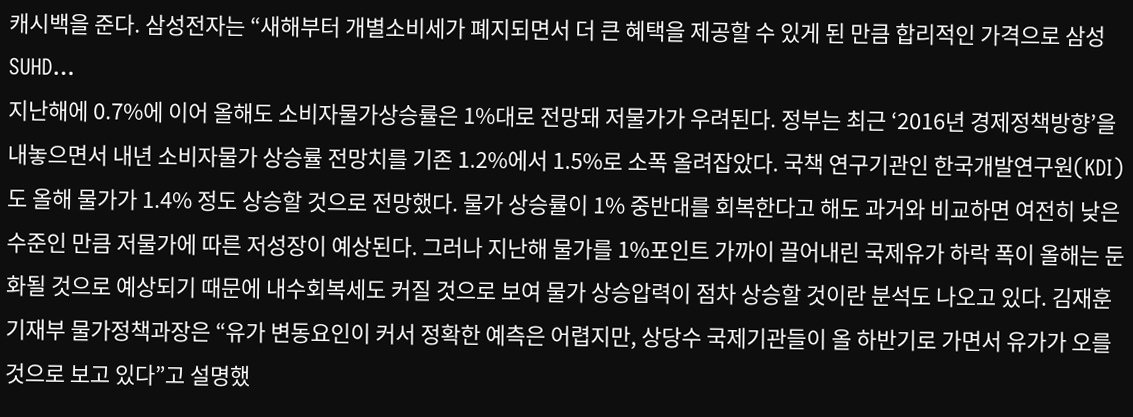캐시백을 준다. 삼성전자는 “새해부터 개별소비세가 폐지되면서 더 큰 혜택을 제공할 수 있게 된 만큼 합리적인 가격으로 삼성 SUHD…
지난해에 0.7%에 이어 올해도 소비자물가상승률은 1%대로 전망돼 저물가가 우려된다. 정부는 최근 ‘2016년 경제정책방향’을 내놓으면서 내년 소비자물가 상승률 전망치를 기존 1.2%에서 1.5%로 소폭 올려잡았다. 국책 연구기관인 한국개발연구원(KDI)도 올해 물가가 1.4% 정도 상승할 것으로 전망했다. 물가 상승률이 1% 중반대를 회복한다고 해도 과거와 비교하면 여전히 낮은 수준인 만큼 저물가에 따른 저성장이 예상된다. 그러나 지난해 물가를 1%포인트 가까이 끌어내린 국제유가 하락 폭이 올해는 둔화될 것으로 예상되기 때문에 내수회복세도 커질 것으로 보여 물가 상승압력이 점차 상승할 것이란 분석도 나오고 있다. 김재훈 기재부 물가정책과장은 “유가 변동요인이 커서 정확한 예측은 어렵지만, 상당수 국제기관들이 올 하반기로 가면서 유가가 오를 것으로 보고 있다”고 설명했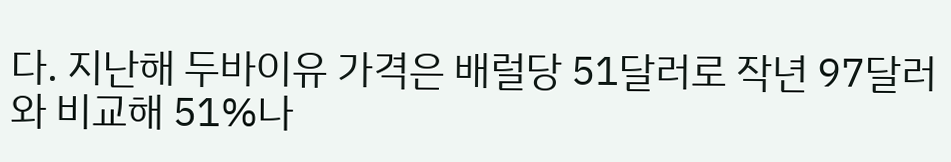다. 지난해 두바이유 가격은 배럴당 51달러로 작년 97달러와 비교해 51%나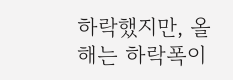하락했지만, 올해는 하락폭이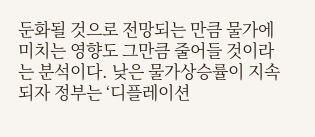둔화될 것으로 전망되는 만큼 물가에 미치는 영향도 그만큼 줄어들 것이라는 분석이다. 낮은 물가상승률이 지속되자 정부는 ‘디플레이션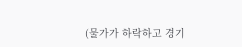(물가가 하락하고 경기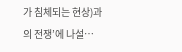가 침체되는 현상)과의 전쟁’에 나설…